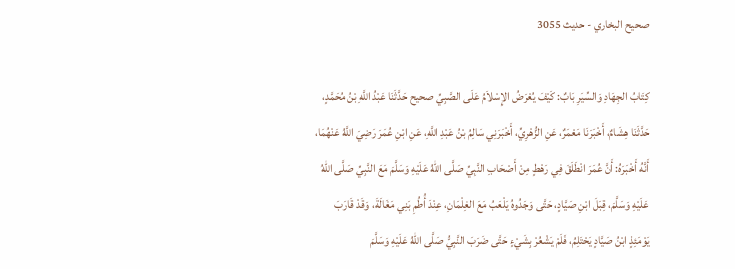صحيح البخاري - حدیث 3055

كِتَابُ الجِهَادِ وَالسِّيَرِ بَابٌ: كَيْفَ يُعْرَضُ الإِسْلاَمُ عَلَى الصَّبِيِّ صحيح حَدَّثَنَا عَبْدُ اللَّهِ بْنُ مُحَمَّدٍ، حَدَّثَنَا هِشَامٌ، أَخْبَرَنَا مَعْمَرٌ، عَنِ الزُّهْرِيِّ، أَخْبَرَنِي سَالِمُ بْنُ عَبْدِ اللَّهِ، عَنِ ابْنِ عُمَرَ رَضِيَ اللَّهُ عَنْهُمَا، أَنَّهُ أَخْبَرَهُ: أَنَّ عُمَرَ انْطَلَقَ فِي رَهْطٍ مِنْ أَصْحَابِ النَّبِيِّ صَلَّى اللهُ عَلَيْهِ وَسَلَّمَ مَعَ النَّبِيِّ صَلَّى اللهُ عَلَيْهِ وَسَلَّمَ، قِبَلَ ابْنِ صَيَّادٍ، حَتَّى وَجَدُوهُ يَلْعَبُ مَعَ الغِلْمَانِ، عِنْدَ أُطُمِ بَنِي مَغَالَةَ، وَقَدْ قَارَبَ يَوْمَئِذٍ ابْنُ صَيَّادٍ يَحْتَلِمُ، فَلَمْ يَشْعُرْ بِشَيْءٍ حَتَّى ضَرَبَ النَّبِيُّ صَلَّى اللهُ عَلَيْهِ وَسَلَّمَ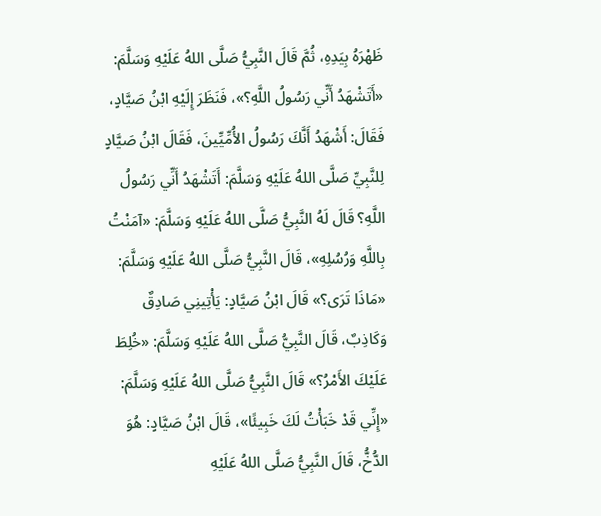ظَهْرَهُ بِيَدِهِ، ثُمَّ قَالَ النَّبِيُّ صَلَّى اللهُ عَلَيْهِ وَسَلَّمَ: «أَتَشْهَدُ أَنِّي رَسُولُ اللَّهِ؟»، فَنَظَرَ إِلَيْهِ ابْنُ صَيَّادٍ، فَقَالَ: أَشْهَدُ أَنَّكَ رَسُولُ الأُمِّيِّينَ، فَقَالَ ابْنُ صَيَّادٍ لِلنَّبِيِّ صَلَّى اللهُ عَلَيْهِ وَسَلَّمَ: أَتَشْهَدُ أَنِّي رَسُولُ اللَّهِ؟ قَالَ لَهُ النَّبِيُّ صَلَّى اللهُ عَلَيْهِ وَسَلَّمَ: «آمَنْتُ بِاللَّهِ وَرُسُلِهِ»، قَالَ النَّبِيُّ صَلَّى اللهُ عَلَيْهِ وَسَلَّمَ: «مَاذَا تَرَى؟» قَالَ ابْنُ صَيَّادٍ: يَأْتِينِي صَادِقٌ وَكَاذِبٌ، قَالَ النَّبِيُّ صَلَّى اللهُ عَلَيْهِ وَسَلَّمَ: «خُلِطَ عَلَيْكَ الأَمْرُ؟» قَالَ النَّبِيُّ صَلَّى اللهُ عَلَيْهِ وَسَلَّمَ: «إِنِّي قَدْ خَبَأْتُ لَكَ خَبِيئًا»، قَالَ ابْنُ صَيَّادٍ: هُوَ الدُّخُّ، قَالَ النَّبِيُّ صَلَّى اللهُ عَلَيْهِ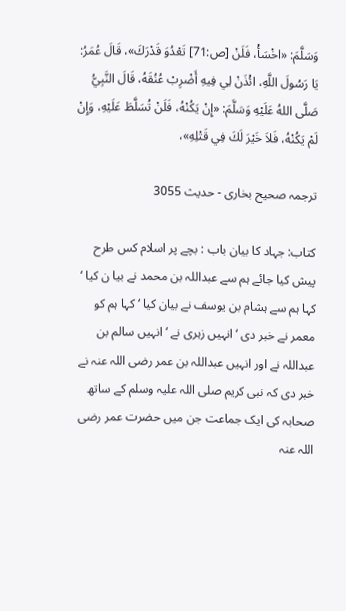وَسَلَّمَ: «اخْسَأْ، فَلَنْ [ص:71] تَعْدُوَ قَدْرَكَ»، قَالَ عُمَرُ: يَا رَسُولَ اللَّهِ، ائْذَنْ لِي فِيهِ أَضْرِبْ عُنُقَهُ، قَالَ النَّبِيُّ صَلَّى اللهُ عَلَيْهِ وَسَلَّمَ: «إِنْ يَكُنْهُ، فَلَنْ تُسَلَّطَ عَلَيْهِ، وَإِنْ لَمْ يَكُنْهُ، فَلاَ خَيْرَ لَكَ فِي قَتْلِهِ»،

ترجمہ صحیح بخاری - حدیث 3055

کتاب: جہاد کا بیان باب : بچے پر اسلام کس طرح پیش کیا جائے ہم سے عبداللہ بن محمد نے بیا ن کیا ‘ کہا ہم سے ہشام بن یوسف نے بیان کیا ‘ کہا ہم کو معمر نے خبر دی ‘ انہیں زہری نے ‘ انہیں سالم بن عبداللہ نے اور انہیں عبداللہ بن عمر رضی اللہ عنہ نے خبر دی کہ نبی کریم صلی اللہ علیہ وسلم کے ساتھ صحابہ کی ایک جماعت جن میں حضرت عمر رضی اللہ عنہ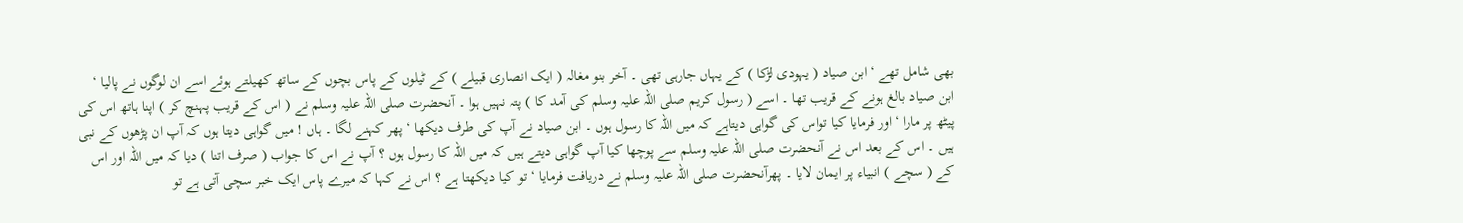بھی شامل تھے ‘ ابن صیاد ( یہودی لڑکا ) کے یہاں جارہی تھی ۔ آخر بنو مغالہ ( ایک انصاری قبیلے ) کے ٹیلوں کے پاس بچوں کے ساتھ کھیلتے ہوئے اسے ان لوگوں نے پالیا ‘ ابن صیاد بالغ ہونے کے قریب تھا ۔ اسے ( رسول کریم صلی اللہ علیہ وسلم کی آمد کا ) پتہ نہیں ہوا ۔ آنحضرت صلی اللہ علیہ وسلم نے ( اس کے قریب پہنچ کر ) اپنا ہاتھ اس کی پیٹھ پر مارا ‘ اور فرمایا کیا تواس کی گواہی دیتاہے کہ میں اللہ کا رسول ہوں ۔ ابن صیاد نے آپ کی طرف دیکھا ‘ پھر کہنے لگا ۔ ہاں ! میں گواہی دیتا ہوں کہ آپ ان پڑھوں کے نبی ہیں ۔ اس کے بعد اس نے آنحضرت صلی اللہ علیہ وسلم سے پوچھا کیا آپ گواہی دیتے ہیں کہ میں اللہ کا رسول ہوں ؟ آپ نے اس کا جواب ( صرف اتنا ) دیا کہ میں اللہ اور اس کے ( سچے ) انبیاء پر ایمان لایا ۔ پھرآنحضرت صلی اللہ علیہ وسلم نے دریافت فرمایا ‘ تو کیا دیکھتا ہے ؟ اس نے کہا کہ میرے پاس ایک خبر سچی آتی ہے تو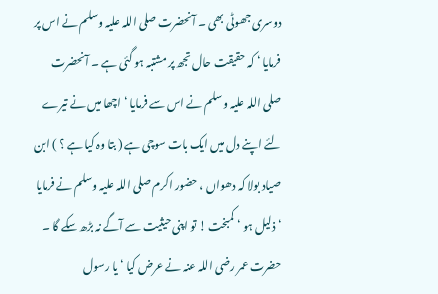دوسری جھوٹی بھی ۔ آنحضرت صلی اللہ علیہ وسلم نے اس پر فرمایا ‘ کہ حقیقت حال تجھ پر مشتبہ ہو گئی ہے ۔ آنحضرت صلی اللہ علیہ وسلم نے اس سے فرمایا ‘ اچھا میں نے تیرے لئے اپنے دل میں ایک بات سوچی ہے ( بتا وہ کیا ہے ؟ ) ابن صیاد بولا کہ دھواں ، حضور اکرم صلی اللہ علیہ وسلم نے فرمایا ‘ ذلیل ہو ‘ کمبخت ! تو اپنی حیثیت سے آگے نہ بڑھ سکے گا ۔ حضرت عمر رضی اللہ عنہ نے عرض کیا ‘ یا رسول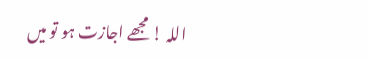اللہ ! مجھے اجازت ہو تو میں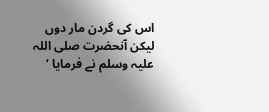اس کی گردن مار دوں لیکن آنحضرت صلی اللہ علیہ وسلم نے فرمایا ‘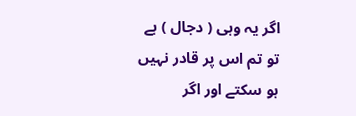اگر یہ وہی ( دجال ) ہے تو تم اس پر قادر نہیں ہو سکتے اور اگر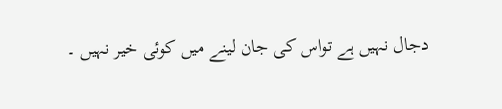دجال نہیں ہے تواس کی جان لینے میں کوئی خیر نہیں ۔